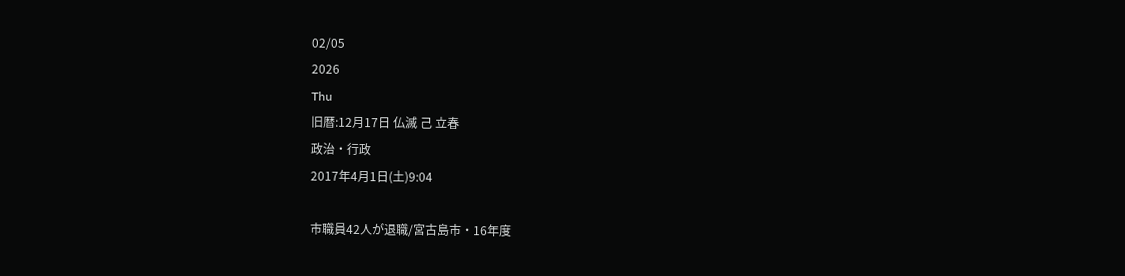02/05
2026
Thu
旧暦:12月17日 仏滅 己 立春
政治・行政
2017年4月1日(土)9:04

市職員42人が退職/宮古島市・16年度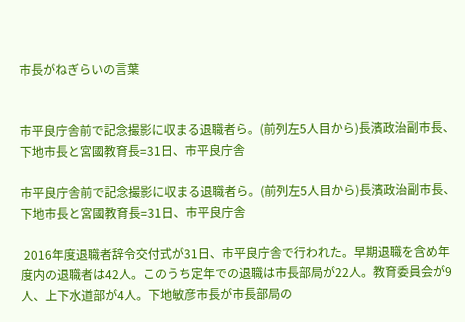市長がねぎらいの言葉


市平良庁舎前で記念撮影に収まる退職者ら。(前列左5人目から)長濱政治副市長、下地市長と宮國教育長=31日、市平良庁舎

市平良庁舎前で記念撮影に収まる退職者ら。(前列左5人目から)長濱政治副市長、下地市長と宮國教育長=31日、市平良庁舎

 2016年度退職者辞令交付式が31日、市平良庁舎で行われた。早期退職を含め年度内の退職者は42人。このうち定年での退職は市長部局が22人。教育委員会が9人、上下水道部が4人。下地敏彦市長が市長部局の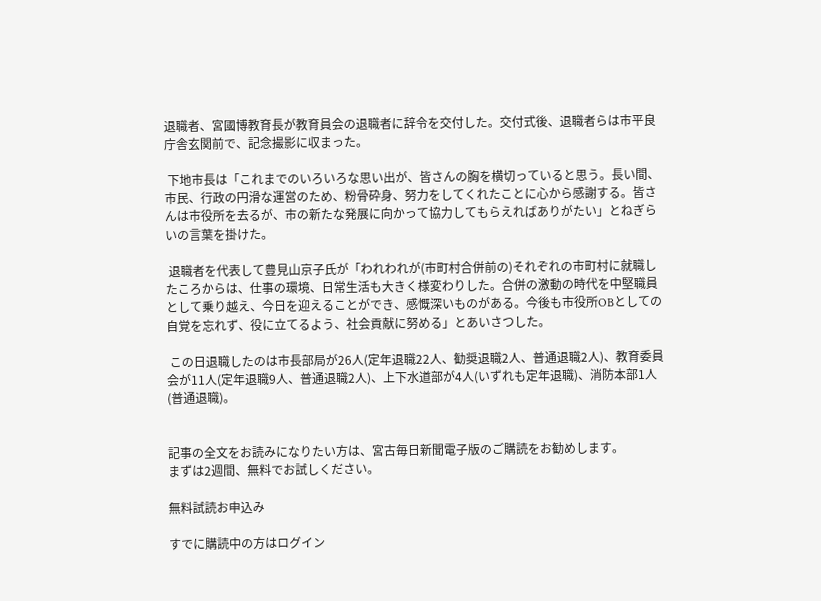退職者、宮國博教育長が教育員会の退職者に辞令を交付した。交付式後、退職者らは市平良庁舎玄関前で、記念撮影に収まった。

 下地市長は「これまでのいろいろな思い出が、皆さんの胸を横切っていると思う。長い間、市民、行政の円滑な運営のため、粉骨砕身、努力をしてくれたことに心から感謝する。皆さんは市役所を去るが、市の新たな発展に向かって協力してもらえればありがたい」とねぎらいの言葉を掛けた。

 退職者を代表して豊見山京子氏が「われわれが(市町村合併前の)それぞれの市町村に就職したころからは、仕事の環境、日常生活も大きく様変わりした。合併の激動の時代を中堅職員として乗り越え、今日を迎えることができ、感慨深いものがある。今後も市役所OBとしての自覚を忘れず、役に立てるよう、社会貢献に努める」とあいさつした。

 この日退職したのは市長部局が26人(定年退職22人、勧奨退職2人、普通退職2人)、教育委員会が11人(定年退職9人、普通退職2人)、上下水道部が4人(いずれも定年退職)、消防本部1人(普通退職)。


記事の全文をお読みになりたい方は、宮古毎日新聞電子版のご購読をお勧めします。
まずは2週間、無料でお試しください。

無料試読お申込み

すでに購読中の方はログイン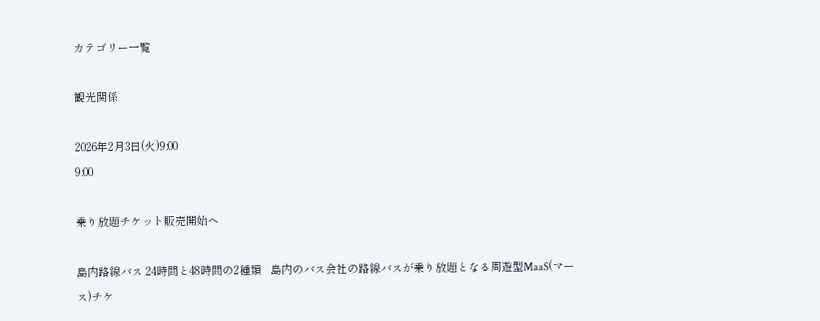カテゴリー一覧

観光関係

2026年2月3日(火)9:00
9:00

乗り放題チケット販売開始へ

島内路線バス 24時間と48時間の2種類   島内のバス会社の路線バスが乗り放題となる周遊型MaaS(マース)チケ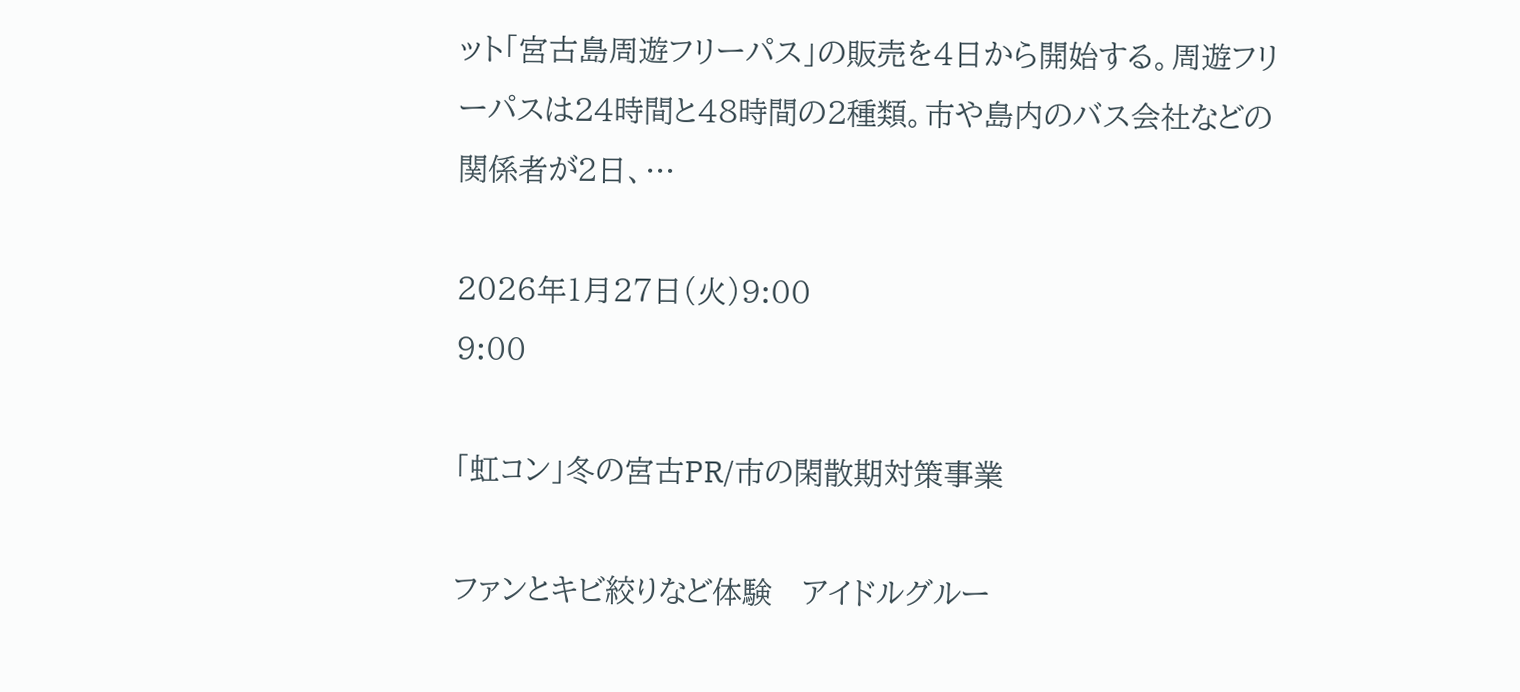ット「宮古島周遊フリーパス」の販売を4日から開始する。周遊フリーパスは24時間と48時間の2種類。市や島内のバス会社などの関係者が2日、…

2026年1月27日(火)9:00
9:00

「虹コン」冬の宮古PR/市の閑散期対策事業

ファンとキビ絞りなど体験   アイドルグルー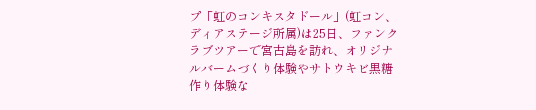プ「虹のコンキスタドール」(虹コン、ディアステージ所属)は25日、ファンクラブツアーで宮古島を訪れ、オリジナルバームづくり体験やサトウキビ黒糖作り体験な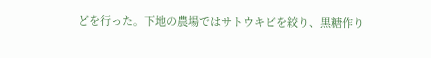どを行った。下地の農場ではサトウキビを絞り、黒糖作り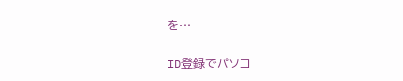を…

ID登録でパソコ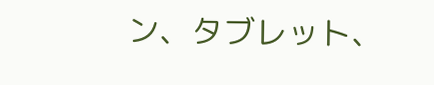ン、タブレット、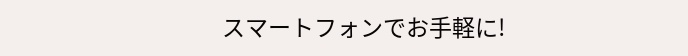スマートフォンでお手軽に!